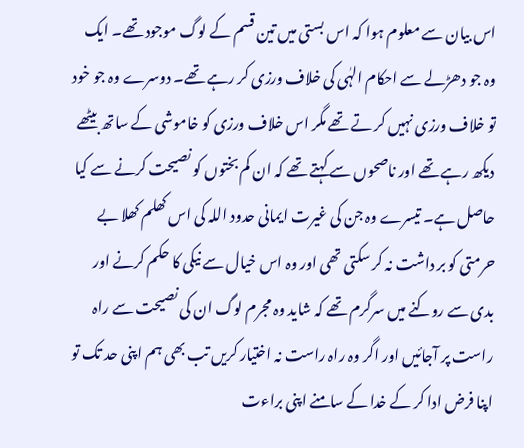اس بیان سے معلوم ہوا کہ اس بستی میں تین قسم کے لوگ موجود تھے۔ ایک وہ جو دھڑلے سے احکام الہٰی کی خلاف ورزی کر رہے تھے۔ دوسرے وہ جو خود تو خلاف ورزی نہیں کر تے تھے مگر اس خلاف ورزی کو خاموشی کے ساتھ بیٹھے دیکھ رہے تھے اور ناصحوں سے کہتے تھے کہ ان کم بختوں کو نصیحت کرنے سے کیا حاصل ہے۔ تیسرے وہ جن کی غیرت ایمانی حدود اللہ کی اس کھلم کھلا بے حرمتی کو بر داشت نہ کر سکتی تھی اور وہ اس خیال سے نیکی کا حکم کرنے اور بدی سے روکنے میں سرگرم تھے کہ شاید وہ مجرم لوگ ان کی نصیحت سے راہ راست پر آجائیں اور اگر وہ راہ راست نہ اختیار کریں تب بھی ہم اپنی حد تک تو اپنا فرض ادا کر کے خدا کے سامنے اپنی براءت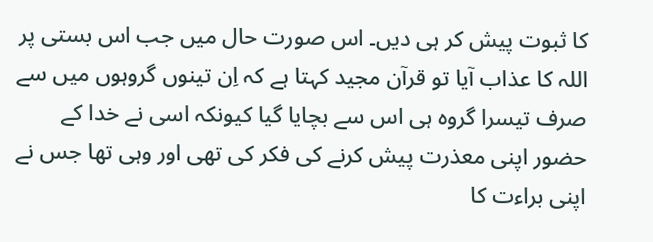کا ثبوت پیش کر ہی دیں۔ اس صورت حال میں جب اس بستی پر اللہ کا عذاب آیا تو قرآن مجید کہتا ہے کہ اِن تینوں گروہوں میں سے صرف تیسرا گروہ ہی اس سے بچایا گیا کیونکہ اسی نے خدا کے حضور اپنی معذرت پیش کرنے کی فکر کی تھی اور وہی تھا جس نے اپنی براءت کا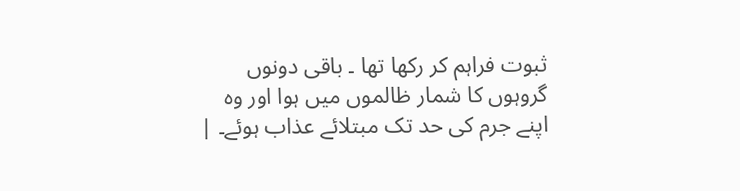ثبوت فراہم کر رکھا تھا ۔ باقی دونوں گروہوں کا شمار ظالموں میں ہوا اور وہ اپنے جرم کی حد تک مبتلائے عذاب ہوئے۔ |